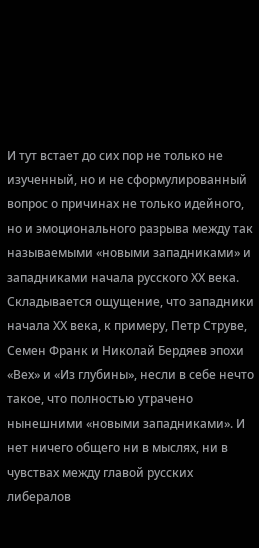И тут встает до сих пор не только не изученный, но и не сформулированный вопрос о причинах не только идейного, но и эмоционального разрыва между так называемыми «новыми западниками» и западниками начала русского ХХ века. Складывается ощущение, что западники начала ХХ века, к примеру, Петр Струве, Семен Франк и Николай Бердяев эпохи «Вех» и «Из глубины», несли в себе нечто такое, что полностью утрачено нынешними «новыми западниками». И нет ничего общего ни в мыслях, ни в чувствах между главой русских либералов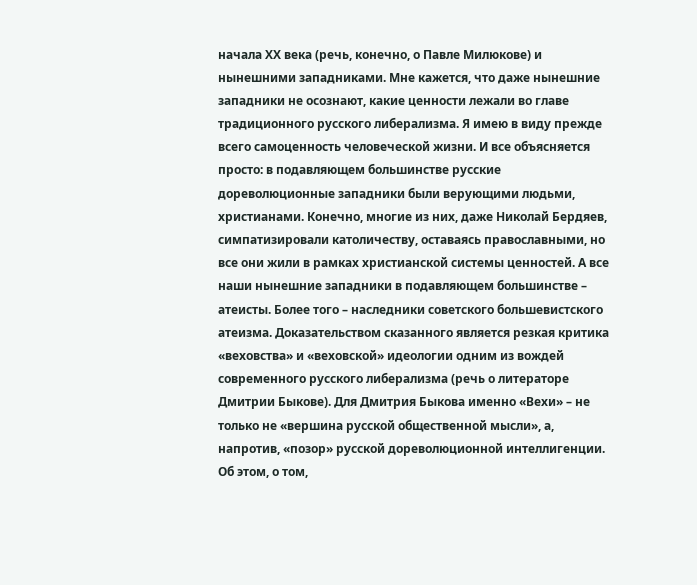начала ХХ века (речь, конечно, о Павле Милюкове) и нынешними западниками. Мне кажется, что даже нынешние западники не осознают, какие ценности лежали во главе традиционного русского либерализма. Я имею в виду прежде всего самоценность человеческой жизни. И все объясняется просто: в подавляющем большинстве русские дореволюционные западники были верующими людьми, христианами. Конечно, многие из них, даже Николай Бердяев, симпатизировали католичеству, оставаясь православными, но все они жили в рамках христианской системы ценностей. А все наши нынешние западники в подавляющем большинстве – атеисты. Более того – наследники советского большевистского атеизма. Доказательством сказанного является резкая критика «веховства» и «веховской» идеологии одним из вождей современного русского либерализма (речь о литераторе Дмитрии Быкове). Для Дмитрия Быкова именно «Вехи» – не только не «вершина русской общественной мысли», а, напротив, «позор» русской дореволюционной интеллигенции. Об этом, о том,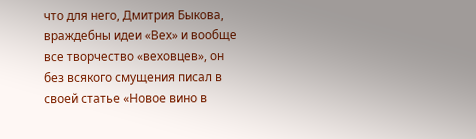что для него, Дмитрия Быкова, враждебны идеи «Вех» и вообще все творчество «веховцев», он без всякого смущения писал в своей статье «Новое вино в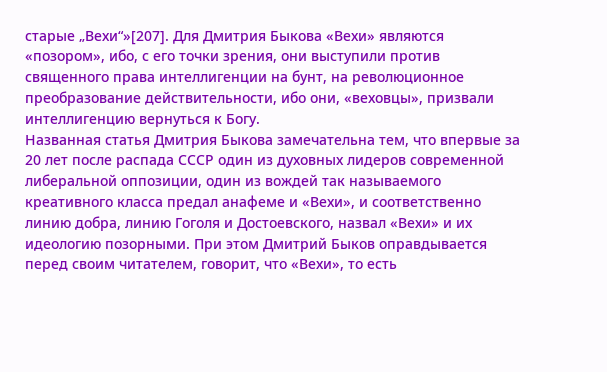старые „Вехи“»[207]. Для Дмитрия Быкова «Вехи» являются «позором», ибо, с его точки зрения, они выступили против священного права интеллигенции на бунт, на революционное преобразование действительности, ибо они, «веховцы», призвали интеллигенцию вернуться к Богу.
Названная статья Дмитрия Быкова замечательна тем, что впервые за 20 лет после распада СССР один из духовных лидеров современной либеральной оппозиции, один из вождей так называемого креативного класса предал анафеме и «Вехи», и соответственно линию добра, линию Гоголя и Достоевского, назвал «Вехи» и их идеологию позорными. При этом Дмитрий Быков оправдывается перед своим читателем, говорит, что «Вехи», то есть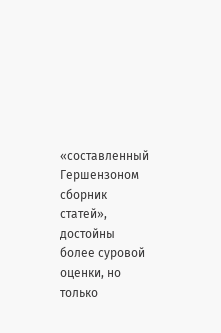«составленный Гершензоном сборник статей», достойны более суровой оценки, но только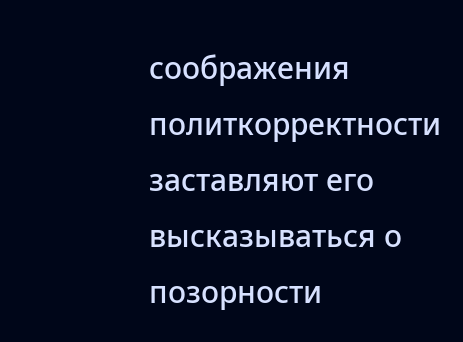соображения политкорректности заставляют его высказываться о позорности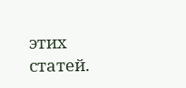этих статей.